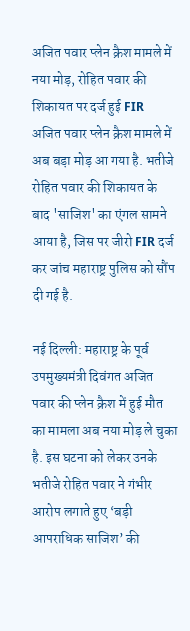अजित पवार प्लेन क्रैश मामले में नया मोड़, रोहित पवार की शिकायत पर दर्ज हुई FIR
अजित पवार प्लेन क्रैश मामले में अब बड़ा मोड़ आ गया है. भतीजे रोहित पवार की शिकायत के बाद 'साजिश' का एंगल सामने आया है, जिस पर जीरो FIR दर्ज कर जांच महाराष्ट्र पुलिस को सौंप दी गई है.

नई दिल्ली: महाराष्ट्र के पूर्व उपमुख्यमंत्री दिवंगत अजित पवार की प्लेन क्रैश में हुई मौत का मामला अब नया मोड़ ले चुका है. इस घटना को लेकर उनके भतीजे रोहित पवार ने गंभीर आरोप लगाते हुए ‘बड़ी आपराधिक साजिश’ की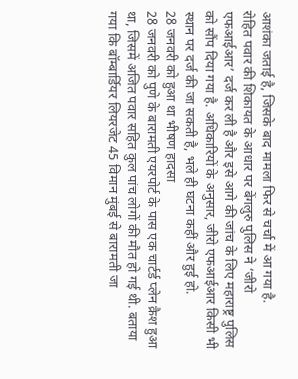आशंका जताई है, जिसके बाद मामला फिर से चर्चा में आ गया है.
रोहित पवार की शिकायत के आधार पर बेंगलुरु पुलिस ने ‘जीरो एफआईआर’ दर्ज कर ली है और इसे आगे की जांच के लिए महाराष्ट्र पुलिस को सौंप दिया गया है. अधिकारियों के अनुसार, जीरो एफआईआर किसी भी स्थान पर दर्ज की जा सकती है, भले ही घटना कहीं और हुई हो.
28 जनवरी को हुआ था भीषण हादसा
28 जनवरी को पुणे के बारामती एयरपोर्ट के पास एक चार्टर्ड प्लेन क्रैश हुआ था, जिसमें अजित पवार सहित कुल पांच लोगों की मौत हो गई थी. बताया गया कि बॉम्बार्डियर लियरजेट 45 विमान मुंबई से बारामती जा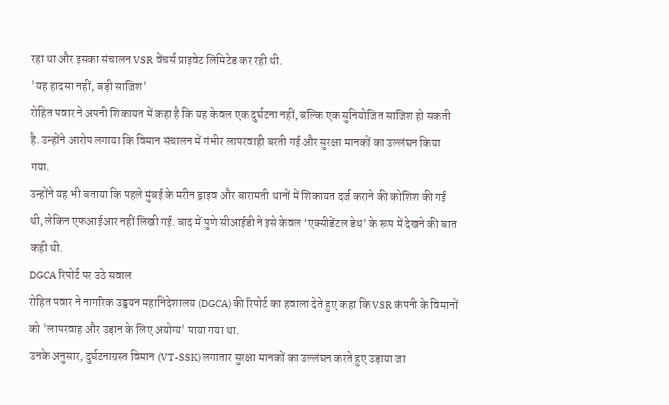रहा था और इसका संचालन VSR वेंचर्स प्राइवेट लिमिटेड कर रही थी.
'यह हादसा नहीं, बड़ी साजिश'
रोहित पवार ने अपनी शिकायत में कहा है कि यह केवल एक दुर्घटना नहीं, बल्कि एक सुनियोजित साजिश हो सकती है. उन्होंने आरोप लगाया कि विमान संचालन में गंभीर लापरवाही बरती गई और सुरक्षा मानकों का उल्लंघन किया गया.
उन्होंने यह भी बताया कि पहले मुंबई के मरीन ड्राइव और बारामती थानों में शिकायत दर्ज कराने की कोशिश की गई थी, लेकिन एफआईआर नहीं लिखी गई. बाद में पुणे सीआईडी ने इसे केवल ‘एक्सीडेंटल डेथ’ के रूप में देखने की बात कही थी.
DGCA रिपोर्ट पर उठे सवाल
रोहित पवार ने नागरिक उड्डयन महानिदेशालय (DGCA) की रिपोर्ट का हवाला देते हुए कहा कि VSR कंपनी के विमानों को 'लापरवाह और उड़ान के लिए अयोग्य' पाया गया था.
उनके अनुसार, दुर्घटनाग्रस्त विमान (VT-SSK) लगातार सुरक्षा मानकों का उल्लंघन करते हुए उड़ाया जा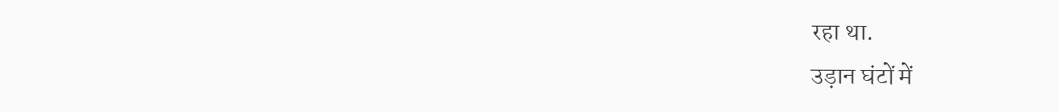रहा था.
उड़ान घंटों में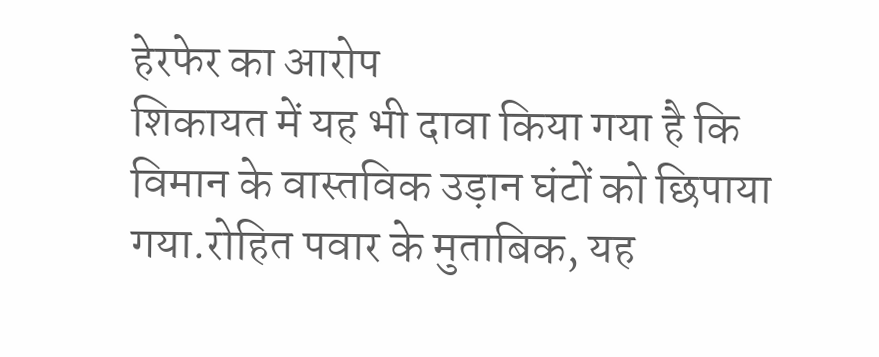हेरफेर का आरोप
शिकायत में यह भी दावा किया गया है कि विमान के वास्तविक उड़ान घंटों को छिपाया गया.रोहित पवार के मुताबिक, यह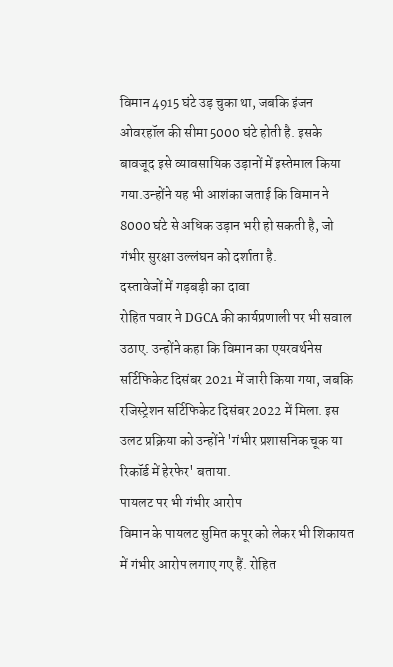विमान 4915 घंटे उड़ चुका था, जबकि इंजन ओवरहॉल की सीमा 5000 घंटे होती है. इसके बावजूद इसे व्यावसायिक उड़ानों में इस्तेमाल किया गया.उन्होंने यह भी आशंका जताई कि विमान ने 8000 घंटे से अधिक उड़ान भरी हो सकती है, जो गंभीर सुरक्षा उल्लंघन को दर्शाता है.
दस्तावेजों में गड़बड़ी का दावा
रोहित पवार ने DGCA की कार्यप्रणाली पर भी सवाल उठाए. उन्होंने कहा कि विमान का एयरवर्थनेस सर्टिफिकेट दिसंबर 2021 में जारी किया गया, जबकि रजिस्ट्रेशन सर्टिफिकेट दिसंबर 2022 में मिला. इस उलट प्रक्रिया को उन्होंने 'गंभीर प्रशासनिक चूक या रिकॉर्ड में हेरफेर' बताया.
पायलट पर भी गंभीर आरोप
विमान के पायलट सुमित कपूर को लेकर भी शिकायत में गंभीर आरोप लगाए गए हैं. रोहित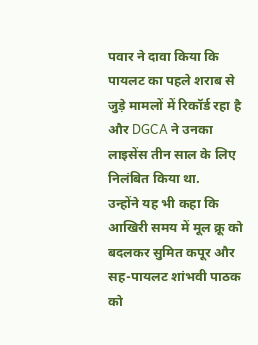पवार ने दावा किया कि पायलट का पहले शराब से जुड़े मामलों में रिकॉर्ड रहा है और DGCA ने उनका लाइसेंस तीन साल के लिए निलंबित किया था.
उन्होंने यह भी कहा कि आखिरी समय में मूल क्रू को बदलकर सुमित कपूर और सह-पायलट शांभवी पाठक को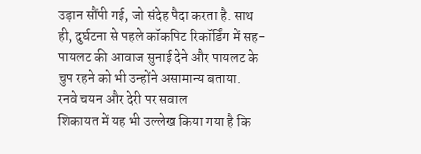उड़ान सौंपी गई, जो संदेह पैदा करता है. साथ ही, दुर्घटना से पहले कॉकपिट रिकॉर्डिंग में सह-पायलट की आवाज सुनाई देने और पायलट के चुप रहने को भी उन्होंने असामान्य बताया.
रनवे चयन और देरी पर सवाल
शिकायत में यह भी उल्लेख किया गया है कि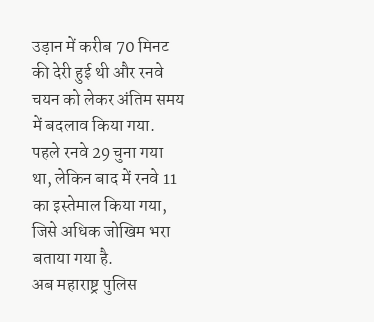उड़ान में करीब 70 मिनट की देरी हुई थी और रनवे चयन को लेकर अंतिम समय में बदलाव किया गया. पहले रनवे 29 चुना गया था, लेकिन बाद में रनवे 11 का इस्तेमाल किया गया, जिसे अधिक जोखिम भरा बताया गया है.
अब महाराष्ट्र पुलिस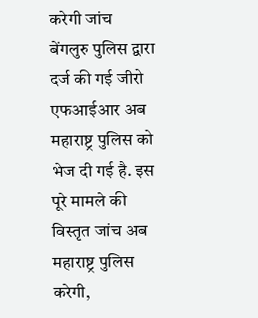करेगी जांच
बेंगलुरु पुलिस द्वारा दर्ज की गई जीरो एफआईआर अब महाराष्ट्र पुलिस को भेज दी गई है. इस पूरे मामले की विस्तृत जांच अब महाराष्ट्र पुलिस करेगी,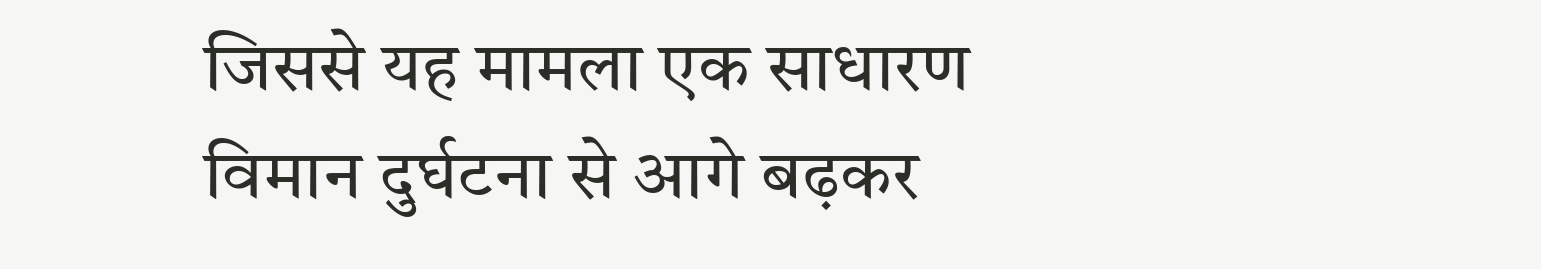जिससे यह मामला एक साधारण विमान दुर्घटना से आगे बढ़कर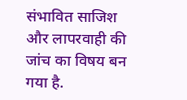संभावित साजिश और लापरवाही की जांच का विषय बन गया है.